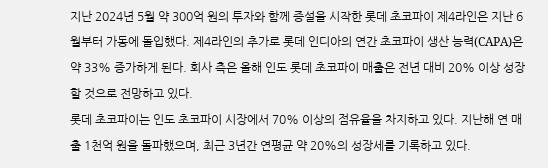지난 2024년 5월 약 300억 원의 투자와 함께 증설을 시작한 롯데 초코파이 제4라인은 지난 6월부터 가동에 돌입했다. 제4라인의 추가로 롯데 인디아의 연간 초코파이 생산 능력(CAPA)은 약 33% 증가하게 된다. 회사 측은 올해 인도 롯데 초코파이 매출은 전년 대비 20% 이상 성장할 것으로 전망하고 있다.
롯데 초코파이는 인도 초코파이 시장에서 70% 이상의 점유율을 차지하고 있다. 지난해 연 매출 1천억 원을 돌파했으며, 최근 3년간 연평균 약 20%의 성장세를 기록하고 있다.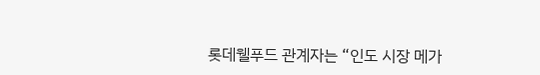롯데웰푸드 관계자는 “인도 시장 메가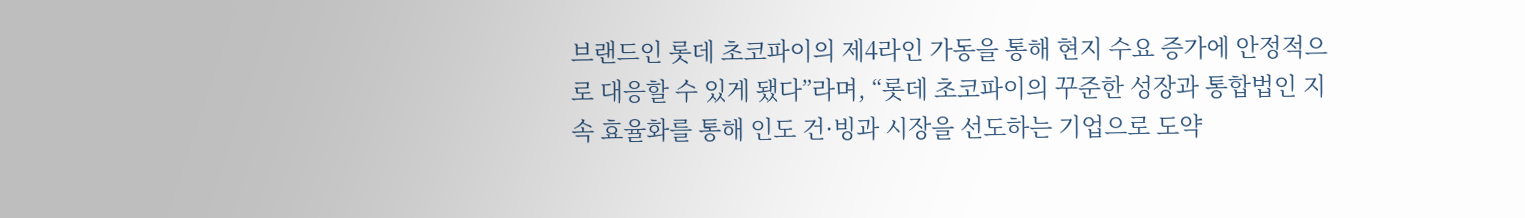브랜드인 롯데 초코파이의 제4라인 가동을 통해 현지 수요 증가에 안정적으로 대응할 수 있게 됐다”라며, “롯데 초코파이의 꾸준한 성장과 통합법인 지속 효율화를 통해 인도 건·빙과 시장을 선도하는 기업으로 도약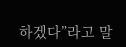하겠다”라고 말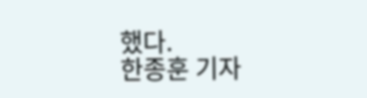했다.
한종훈 기자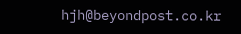hjh@beyondpost.co.kr